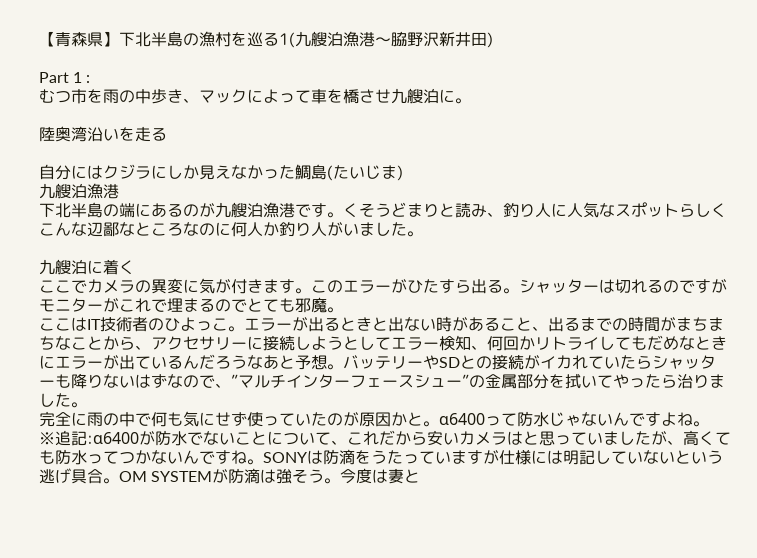【青森県】下北半島の漁村を巡る1(九艘泊漁港〜脇野沢新井田)

Part 1 :
むつ市を雨の中歩き、マックによって車を橋させ九艘泊に。

陸奥湾沿いを走る

自分にはクジラにしか見えなかった鯛島(たいじま)
九艘泊漁港
下北半島の端にあるのが九艘泊漁港です。くそうどまりと読み、釣り人に人気なスポットらしくこんな辺鄙なところなのに何人か釣り人がいました。

九艘泊に着く
ここでカメラの異変に気が付きます。このエラーがひたすら出る。シャッターは切れるのですがモニターがこれで埋まるのでとても邪魔。
ここはIT技術者のひよっこ。エラーが出るときと出ない時があること、出るまでの時間がまちまちなことから、アクセサリーに接続しようとしてエラー検知、何回かリトライしてもだめなときにエラーが出ているんだろうなあと予想。バッテリーやSDとの接続がイカれていたらシャッターも降りないはずなので、”マルチインターフェースシュー”の金属部分を拭いてやったら治りました。
完全に雨の中で何も気にせず使っていたのが原因かと。α6400って防水じゃないんですよね。
※追記:α6400が防水でないことについて、これだから安いカメラはと思っていましたが、高くても防水ってつかないんですね。SONYは防滴をうたっていますが仕様には明記していないという逃げ具合。OM SYSTEMが防滴は強そう。今度は妻と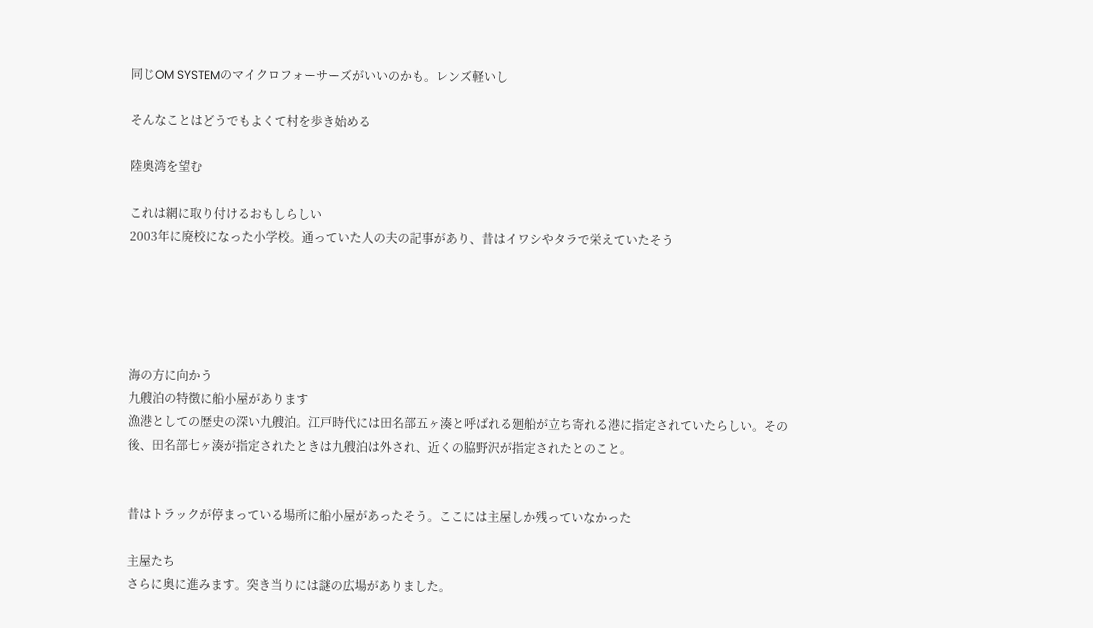同じOM SYSTEMのマイクロフォーサーズがいいのかも。レンズ軽いし

そんなことはどうでもよくて村を歩き始める

陸奥湾を望む

これは網に取り付けるおもしらしい
2003年に廃校になった小学校。通っていた人の夫の記事があり、昔はイワシやタラで栄えていたそう





海の方に向かう
九艘泊の特徴に船小屋があります
漁港としての歴史の深い九艘泊。江戸時代には田名部五ヶ湊と呼ばれる廻船が立ち寄れる港に指定されていたらしい。その後、田名部七ヶ湊が指定されたときは九艘泊は外され、近くの脇野沢が指定されたとのこと。


昔はトラックが停まっている場所に船小屋があったそう。ここには主屋しか残っていなかった

主屋たち
さらに奥に進みます。突き当りには謎の広場がありました。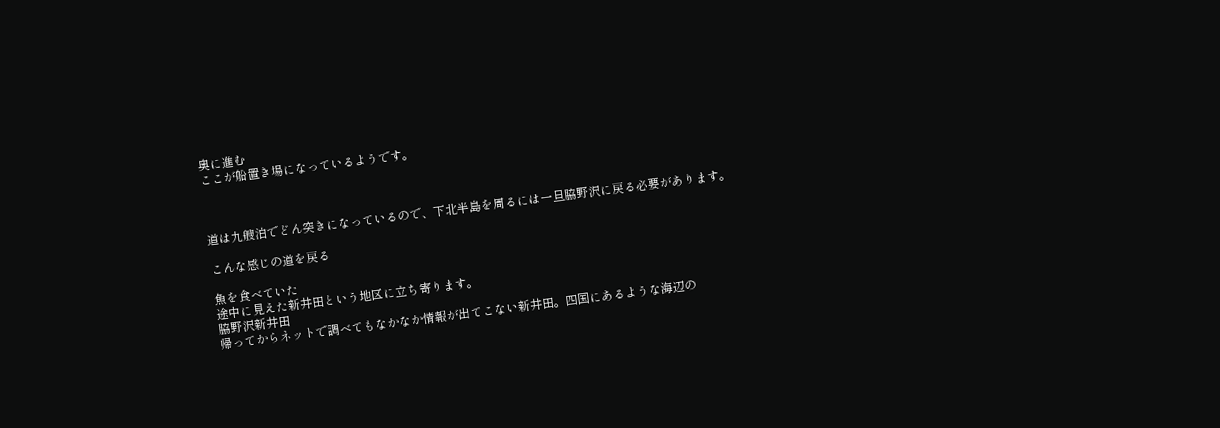奥に進む
ここが船置き場になっているようです。



道は九艘泊でどん突きになっているので、下北半島を周るには一旦脇野沢に戻る必要があります。

こんな感じの道を戻る

魚を食べていた
途中に見えた新井田という地区に立ち寄ります。
脇野沢新井田
帰ってからネットで調べてもなかなか情報が出てこない新井田。四国にあるような海辺の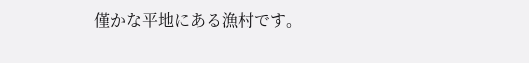僅かな平地にある漁村です。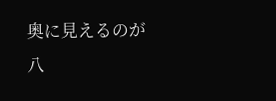奥に見えるのが八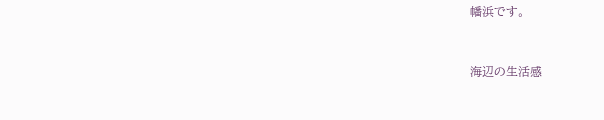幡浜です。



海辺の生活感